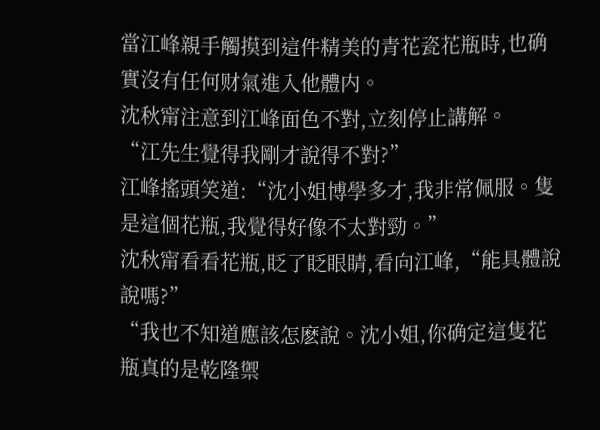當江峰親手觸摸到這件精美的青花瓷花瓶時,也确實沒有任何财氣進入他體内。
沈秋甯注意到江峰面色不對,立刻停止講解。
“江先生覺得我剛才說得不對?”
江峰搖頭笑道:“沈小姐博學多才,我非常佩服。隻是這個花瓶,我覺得好像不太對勁。”
沈秋甯看看花瓶,眨了眨眼睛,看向江峰,“能具體說說嗎?”
“我也不知道應該怎麽說。沈小姐,你确定這隻花瓶真的是乾隆禦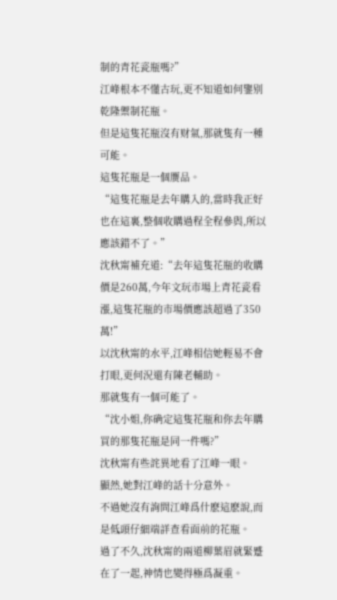制的青花瓷瓶嗎?”
江峰根本不懂古玩,更不知道如何鑒别乾隆禦制花瓶。
但是這隻花瓶沒有财氣,那就隻有一種可能。
這隻花瓶是一個赝品。
“這隻花瓶是去年購入的,當時我正好也在這裏,整個收購過程全程參與,所以應該錯不了。”
沈秋甯補充道:“去年這隻花瓶的收購價是260萬,今年文玩市場上青花瓷看漲,這隻花瓶的市場價應該超過了350萬!”
以沈秋甯的水平,江峰相信她輕易不會打眼,更何況還有陳老輔助。
那就隻有一個可能了。
“沈小姐,你确定這隻花瓶和你去年購買的那隻花瓶是同一件嗎?”
沈秋甯有些詫異地看了江峰一眼。
顯然,她對江峰的話十分意外。
不過她沒有詢問江峰爲什麽這麽說,而是低頭仔細端詳查看面前的花瓶。
過了不久,沈秋甯的兩道柳葉眉就緊蹙在了一起,神情也變得極爲凝重。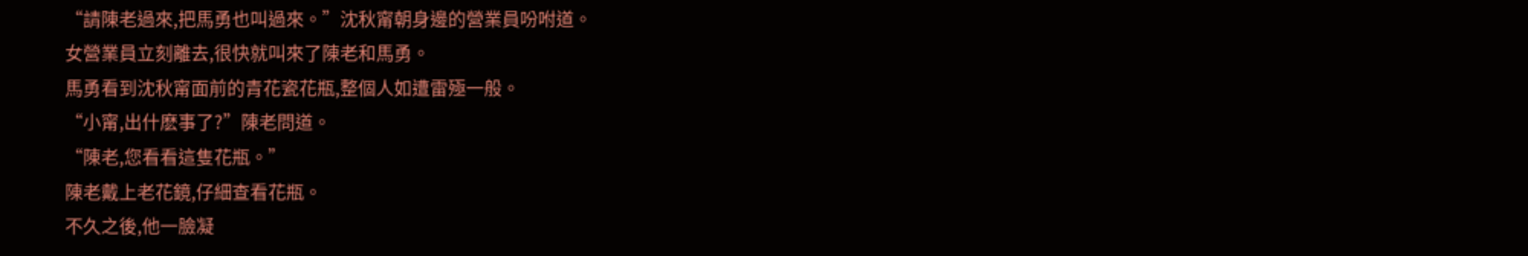“請陳老過來,把馬勇也叫過來。”沈秋甯朝身邊的營業員吩咐道。
女營業員立刻離去,很快就叫來了陳老和馬勇。
馬勇看到沈秋甯面前的青花瓷花瓶,整個人如遭雷殛一般。
“小甯,出什麽事了?”陳老問道。
“陳老,您看看這隻花瓶。”
陳老戴上老花鏡,仔細查看花瓶。
不久之後,他一臉凝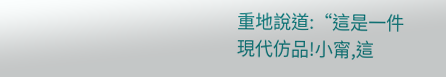重地說道:“這是一件現代仿品!小甯,這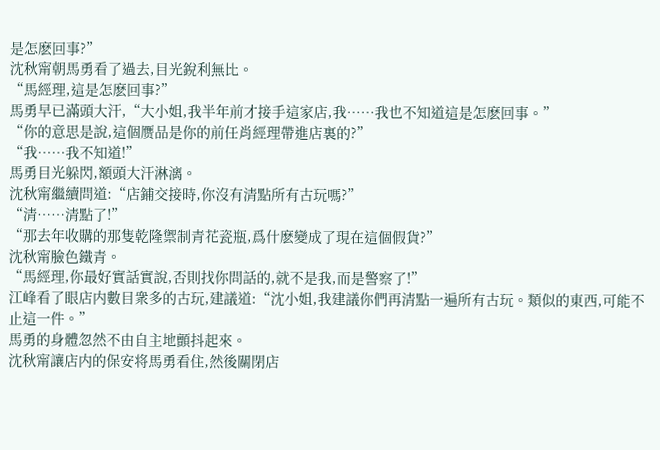是怎麽回事?”
沈秋甯朝馬勇看了過去,目光銳利無比。
“馬經理,這是怎麽回事?”
馬勇早已滿頭大汗,“大小姐,我半年前才接手這家店,我……我也不知道這是怎麽回事。”
“你的意思是說,這個赝品是你的前任肖經理帶進店裏的?”
“我……我不知道!”
馬勇目光躲閃,額頭大汗淋漓。
沈秋甯繼續問道:“店鋪交接時,你沒有清點所有古玩嗎?”
“清……清點了!”
“那去年收購的那隻乾隆禦制青花瓷瓶,爲什麽變成了現在這個假貨?”
沈秋甯臉色鐵青。
“馬經理,你最好實話實說,否則找你問話的,就不是我,而是警察了!”
江峰看了眼店内數目衆多的古玩,建議道:“沈小姐,我建議你們再清點一遍所有古玩。類似的東西,可能不止這一件。”
馬勇的身體忽然不由自主地顫抖起來。
沈秋甯讓店内的保安将馬勇看住,然後關閉店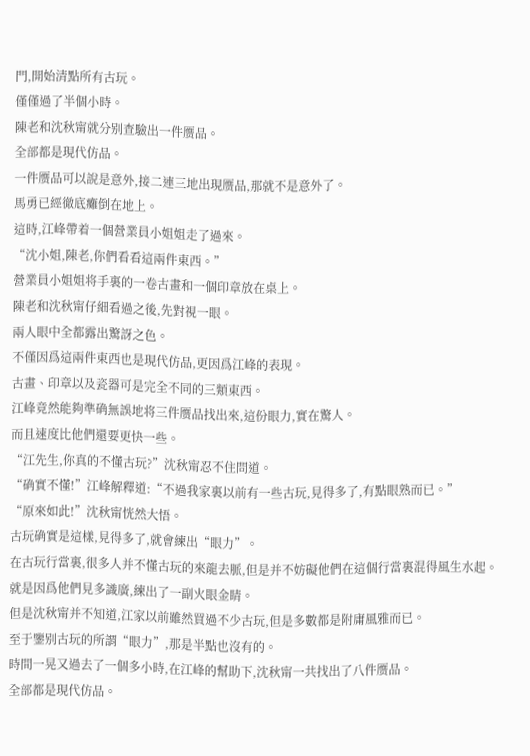門,開始清點所有古玩。
僅僅過了半個小時。
陳老和沈秋甯就分别查驗出一件赝品。
全部都是現代仿品。
一件赝品可以說是意外,接二連三地出現赝品,那就不是意外了。
馬勇已經徹底癱倒在地上。
這時,江峰帶着一個營業員小姐姐走了過來。
“沈小姐,陳老,你們看看這兩件東西。”
營業員小姐姐将手裏的一卷古畫和一個印章放在桌上。
陳老和沈秋甯仔細看過之後,先對視一眼。
兩人眼中全都露出驚訝之色。
不僅因爲這兩件東西也是現代仿品,更因爲江峰的表現。
古畫、印章以及瓷器可是完全不同的三類東西。
江峰竟然能夠準确無誤地将三件赝品找出來,這份眼力,實在驚人。
而且速度比他們還要更快一些。
“江先生,你真的不懂古玩?”沈秋甯忍不住問道。
“确實不懂!”江峰解釋道:“不過我家裏以前有一些古玩,見得多了,有點眼熟而已。”
“原來如此!”沈秋甯恍然大悟。
古玩确實是這樣,見得多了,就會練出“眼力”。
在古玩行當裏,很多人并不懂古玩的來龍去脈,但是并不妨礙他們在這個行當裏混得風生水起。
就是因爲他們見多識廣,練出了一副火眼金睛。
但是沈秋甯并不知道,江家以前雖然買過不少古玩,但是多數都是附庸風雅而已。
至于鑒别古玩的所謂“眼力”,那是半點也沒有的。
時間一晃又過去了一個多小時,在江峰的幫助下,沈秋甯一共找出了八件赝品。
全部都是現代仿品。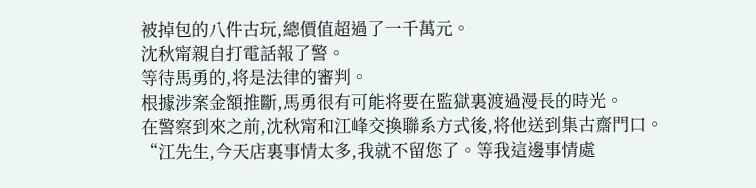被掉包的八件古玩,總價值超過了一千萬元。
沈秋甯親自打電話報了警。
等待馬勇的,将是法律的審判。
根據涉案金額推斷,馬勇很有可能将要在監獄裏渡過漫長的時光。
在警察到來之前,沈秋甯和江峰交換聯系方式後,将他送到集古齋門口。
“江先生,今天店裏事情太多,我就不留您了。等我這邊事情處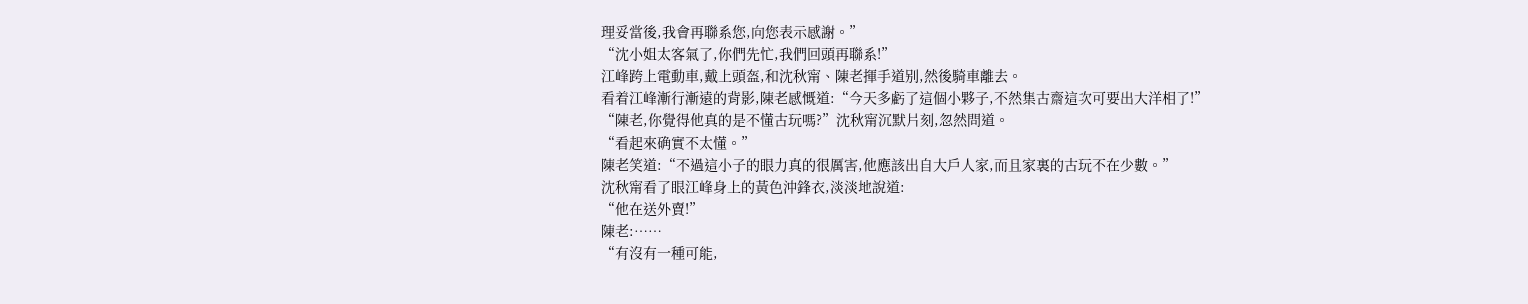理妥當後,我會再聯系您,向您表示感謝。”
“沈小姐太客氣了,你們先忙,我們回頭再聯系!”
江峰跨上電動車,戴上頭盔,和沈秋甯、陳老揮手道别,然後騎車離去。
看着江峰漸行漸遠的背影,陳老感慨道:“今天多虧了這個小夥子,不然集古齋這次可要出大洋相了!”
“陳老,你覺得他真的是不懂古玩嗎?”沈秋甯沉默片刻,忽然問道。
“看起來确實不太懂。”
陳老笑道:“不過這小子的眼力真的很厲害,他應該出自大戶人家,而且家裏的古玩不在少數。”
沈秋甯看了眼江峰身上的黃色沖鋒衣,淡淡地說道:
“他在送外賣!”
陳老:……
“有沒有一種可能,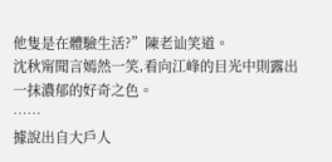他隻是在體驗生活?”陳老讪笑道。
沈秋甯聞言嫣然一笑,看向江峰的目光中則露出一抹濃郁的好奇之色。
……
據說出自大戶人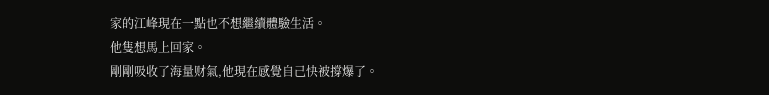家的江峰現在一點也不想繼續體驗生活。
他隻想馬上回家。
剛剛吸收了海量财氣,他現在感覺自己快被撐爆了。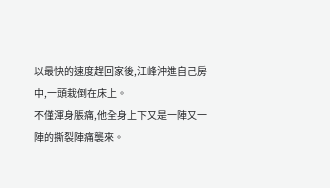以最快的速度趕回家後,江峰沖進自己房中,一頭栽倒在床上。
不僅渾身脹痛,他全身上下又是一陣又一陣的撕裂陣痛襲來。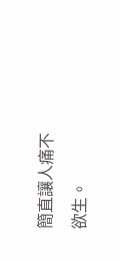簡直讓人痛不欲生。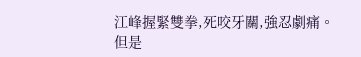江峰握緊雙拳,死咬牙關,強忍劇痛。
但是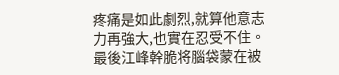疼痛是如此劇烈,就算他意志力再強大,也實在忍受不住。
最後江峰幹脆将腦袋蒙在被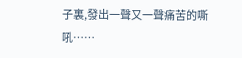子裏,發出一聲又一聲痛苦的嘶吼……